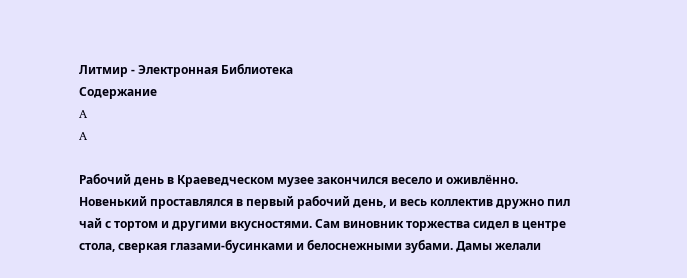Литмир - Электронная Библиотека
Содержание
A
A

Рабочий день в Краеведческом музее закончился весело и оживлённо. Новенький проставлялся в первый рабочий день, и весь коллектив дружно пил чай с тортом и другими вкусностями. Сам виновник торжества сидел в центре стола, сверкая глазами-бусинками и белоснежными зубами. Дамы желали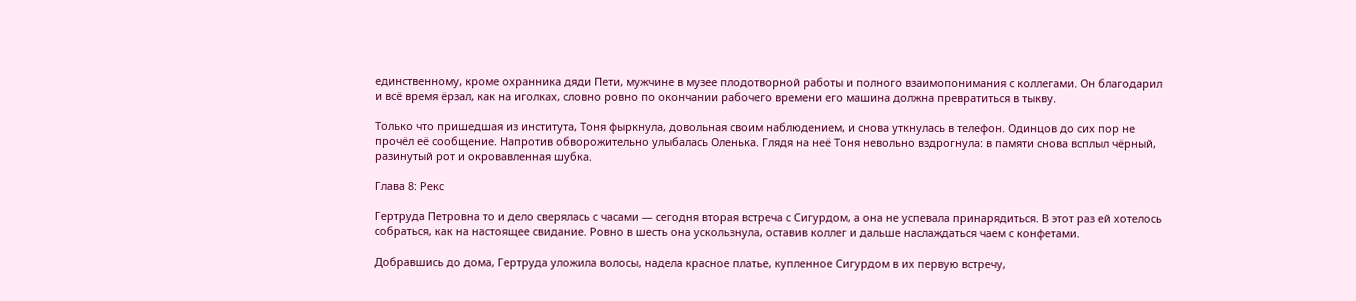единственному, кроме охранника дяди Пети, мужчине в музее плодотворной работы и полного взаимопонимания с коллегами. Он благодарил и всё время ёрзал, как на иголках, словно ровно по окончании рабочего времени его машина должна превратиться в тыкву.

Только что пришедшая из института, Тоня фыркнула, довольная своим наблюдением, и снова уткнулась в телефон. Одинцов до сих пор не прочёл её сообщение. Напротив обворожительно улыбалась Оленька. Глядя на неё Тоня невольно вздрогнула: в памяти снова всплыл чёрный, разинутый рот и окровавленная шубка.

Глава 8: Рекс

Гертруда Петровна то и дело сверялась с часами — сегодня вторая встреча с Сигурдом, а она не успевала принарядиться. В этот раз ей хотелось собраться, как на настоящее свидание. Ровно в шесть она ускользнула, оставив коллег и дальше наслаждаться чаем с конфетами.

Добравшись до дома, Гертруда уложила волосы, надела красное платье, купленное Сигурдом в их первую встречу,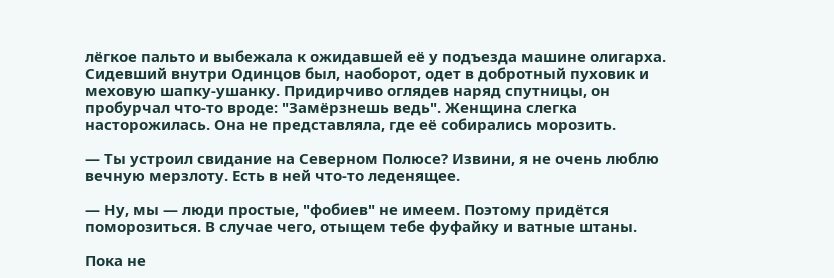лёгкое пальто и выбежала к ожидавшей её у подъезда машине олигарха. Сидевший внутри Одинцов был, наоборот, одет в добротный пуховик и меховую шапку-ушанку. Придирчиво оглядев наряд спутницы, он пробурчал что-то вроде: "Замёрзнешь ведь". Женщина слегка насторожилась. Она не представляла, где её собирались морозить.

— Ты устроил свидание на Северном Полюсе? Извини, я не очень люблю вечную мерзлоту. Есть в ней что-то леденящее.

— Ну, мы — люди простые, "фобиев" не имеем. Поэтому придётся поморозиться. В случае чего, отыщем тебе фуфайку и ватные штаны.

Пока не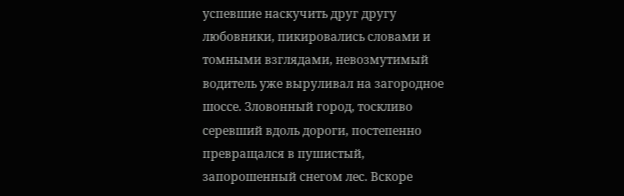успевшие наскучить друг другу любовники, пикировались словами и томными взглядами, невозмутимый водитель уже выруливал на загородное шоссе. Зловонный город, тоскливо серевший вдоль дороги, постепенно превращался в пушистый, запорошенный снегом лес. Вскоре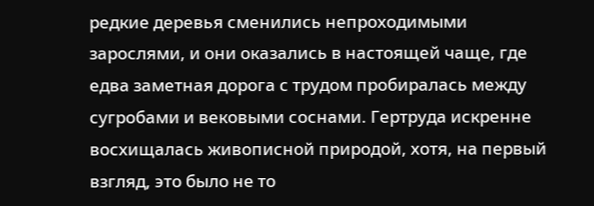редкие деревья сменились непроходимыми зарослями, и они оказались в настоящей чаще, где едва заметная дорога с трудом пробиралась между сугробами и вековыми соснами. Гертруда искренне восхищалась живописной природой, хотя, на первый взгляд, это было не то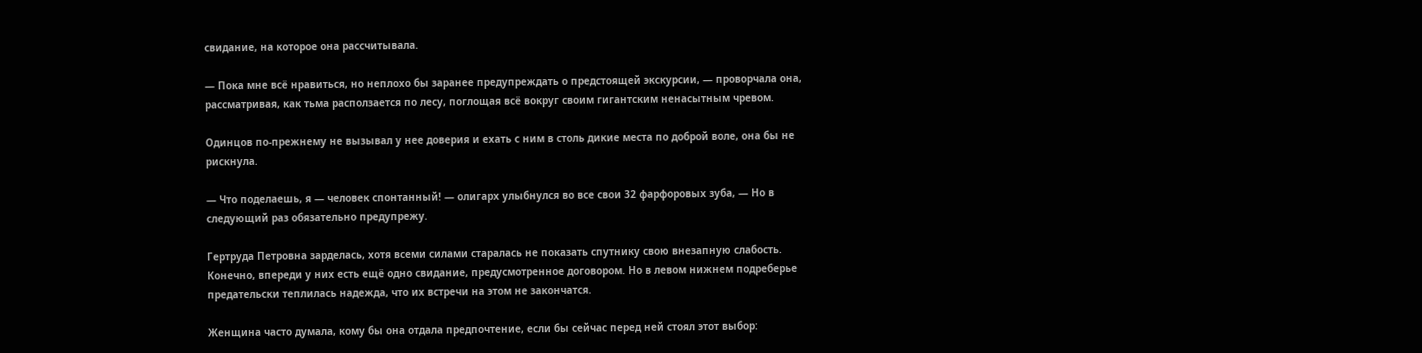свидание, на которое она рассчитывала.

— Пока мне всё нравиться, но неплохо бы заранее предупреждать о предстоящей экскурсии, — проворчала она, рассматривая, как тьма расползается по лесу, поглощая всё вокруг своим гигантским ненасытным чревом.

Одинцов по-прежнему не вызывал у нее доверия и ехать с ним в столь дикие места по доброй воле, она бы не рискнула.

— Что поделаешь, я — человек спонтанный! — олигарх улыбнулся во все свои 32 фарфоровых зуба, — Но в следующий раз обязательно предупрежу.

Гертруда Петровна зарделась, хотя всеми силами старалась не показать спутнику свою внезапную слабость. Конечно, впереди у них есть ещё одно свидание, предусмотренное договором. Но в левом нижнем подреберье предательски теплилась надежда, что их встречи на этом не закончатся.

Женщина часто думала, кому бы она отдала предпочтение, если бы сейчас перед ней стоял этот выбор: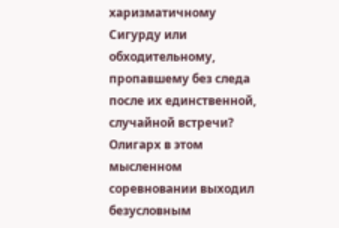харизматичному Сигурду или обходительному, пропавшему без следа после их единственной, случайной встречи? Олигарх в этом мысленном соревновании выходил безусловным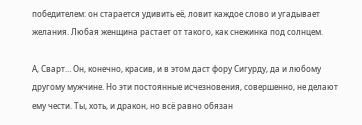победителем: он старается удивить её, ловит каждое слово и угадывает желания. Любая женщина растает от такого, как снежинка под солнцем.

А, Сварт… Он, конечно, красив, и в этом даст фору Сигурду, да и любому другому мужчине. Но эти постоянные исчезновения, совершенно, не делают ему чести. Ты, хоть, и дракон, но всё равно обязан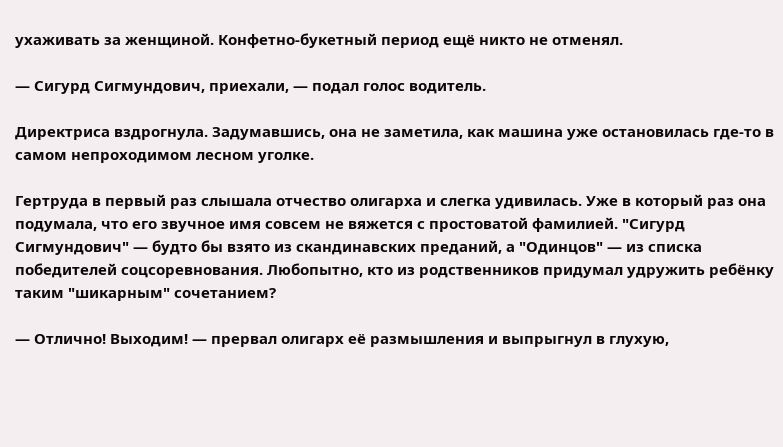ухаживать за женщиной. Конфетно-букетный период ещё никто не отменял.

— Сигурд Сигмундович, приехали, — подал голос водитель.

Директриса вздрогнула. Задумавшись, она не заметила, как машина уже остановилась где-то в самом непроходимом лесном уголке.

Гертруда в первый раз слышала отчество олигарха и слегка удивилась. Уже в который раз она подумала, что его звучное имя совсем не вяжется с простоватой фамилией. "Сигурд Сигмундович" — будто бы взято из скандинавских преданий, а "Одинцов" — из списка победителей соцсоревнования. Любопытно, кто из родственников придумал удружить ребёнку таким "шикарным" сочетанием?

— Отлично! Выходим! — прервал олигарх её размышления и выпрыгнул в глухую,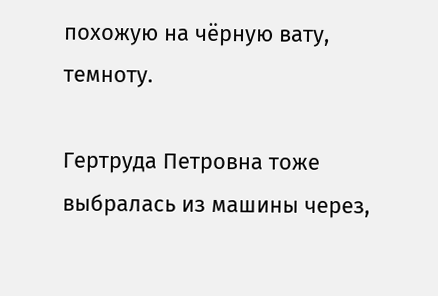похожую на чёрную вату, темноту.

Гертруда Петровна тоже выбралась из машины через,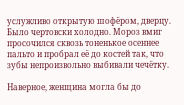услужливо открытую шофёром, дверцу. Было чертовски холодно. Мороз вмиг просочился сквозь тоненькое осеннее пальто и пробрал её до костей так, что зубы непроизвольно выбивали чечётку.

Наверное, женщина могла бы до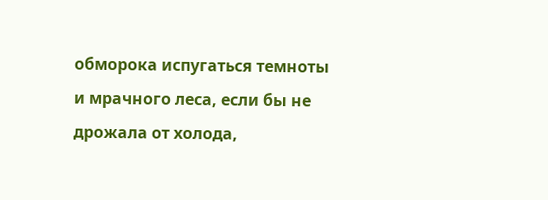обморока испугаться темноты и мрачного леса, если бы не дрожала от холода,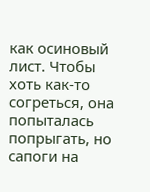как осиновый лист. Чтобы хоть как-то согреться, она попыталась попрыгать, но сапоги на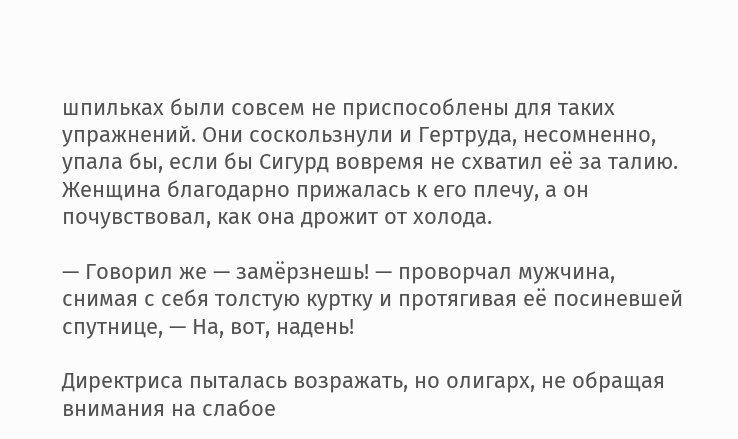шпильках были совсем не приспособлены для таких упражнений. Они соскользнули и Гертруда, несомненно, упала бы, если бы Сигурд вовремя не схватил её за талию. Женщина благодарно прижалась к его плечу, а он почувствовал, как она дрожит от холода.

— Говорил же — замёрзнешь! — проворчал мужчина, снимая с себя толстую куртку и протягивая её посиневшей спутнице, — На, вот, надень!

Директриса пыталась возражать, но олигарх, не обращая внимания на слабое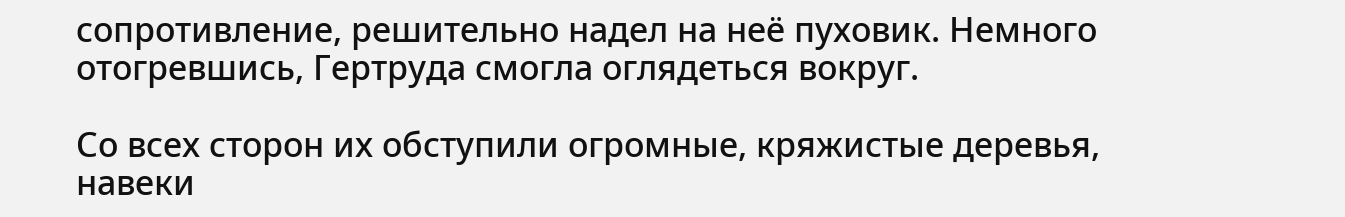сопротивление, решительно надел на неё пуховик. Немного отогревшись, Гертруда смогла оглядеться вокруг.

Со всех сторон их обступили огромные, кряжистые деревья, навеки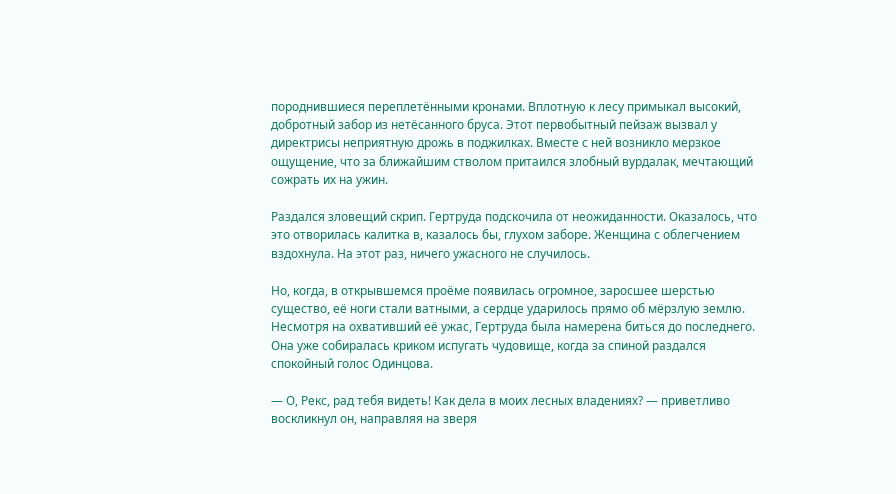породнившиеся переплетёнными кронами. Вплотную к лесу примыкал высокий, добротный забор из нетёсанного бруса. Этот первобытный пейзаж вызвал у директрисы неприятную дрожь в поджилках. Вместе с ней возникло мерзкое ощущение, что за ближайшим стволом притаился злобный вурдалак, мечтающий сожрать их на ужин.

Раздался зловещий скрип. Гертруда подскочила от неожиданности. Оказалось, что это отворилась калитка в, казалось бы, глухом заборе. Женщина с облегчением вздохнула. На этот раз, ничего ужасного не случилось.

Но, когда, в открывшемся проёме появилась огромное, заросшее шерстью существо, её ноги стали ватными, а сердце ударилось прямо об мёрзлую землю. Несмотря на охвативший её ужас, Гертруда была намерена биться до последнего. Она уже собиралась криком испугать чудовище, когда за спиной раздался спокойный голос Одинцова.

— О, Рекс, рад тебя видеть! Как дела в моих лесных владениях? — приветливо воскликнул он, направляя на зверя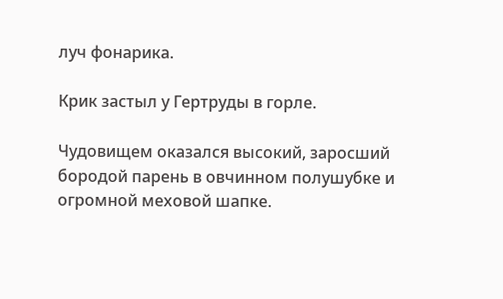луч фонарика.

Крик застыл у Гертруды в горле.

Чудовищем оказался высокий, заросший бородой парень в овчинном полушубке и огромной меховой шапке.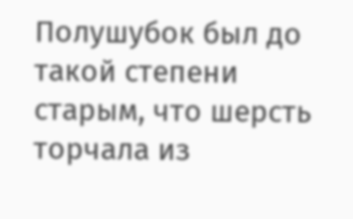Полушубок был до такой степени старым, что шерсть торчала из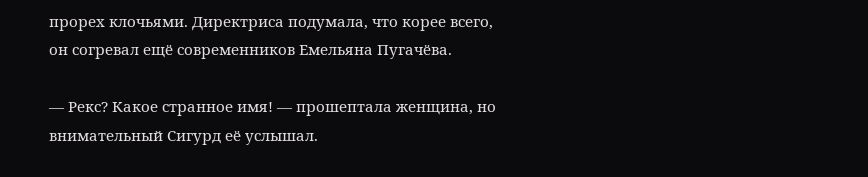прорех клочьями. Директриса подумала, что корее всего, он согревал ещё современников Емельяна Пугачёва.

— Рекс? Какое странное имя! — прошептала женщина, но внимательный Сигурд её услышал.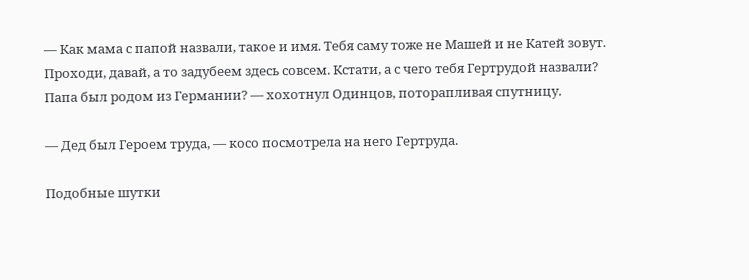— Как мама с папой назвали, такое и имя. Тебя саму тоже не Машей и не Катей зовут. Проходи, давай, а то задубеем здесь совсем. Кстати, а с чего тебя Гертрудой назвали? Папа был родом из Германии? — хохотнул Одинцов, поторапливая спутницу.

— Дед был Героем труда, — косо посмотрела на него Гертруда.

Подобные шутки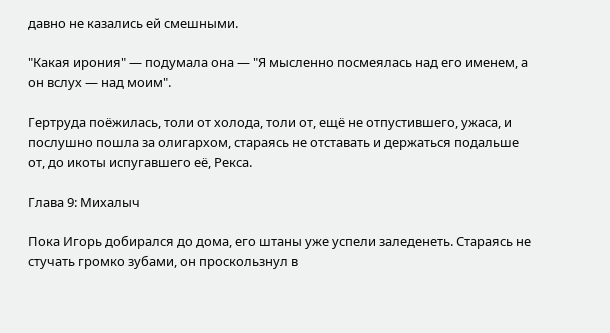давно не казались ей смешными.

"Какая ирония" — подумала она — "Я мысленно посмеялась над его именем, а он вслух — над моим".

Гертруда поёжилась, толи от холода, толи от, ещё не отпустившего, ужаса, и послушно пошла за олигархом, стараясь не отставать и держаться подальше от, до икоты испугавшего её, Рекса.

Глава 9: Михалыч

Пока Игорь добирался до дома, его штаны уже успели заледенеть. Стараясь не стучать громко зубами, он проскользнул в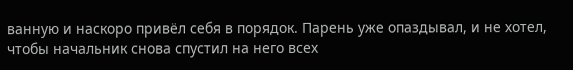ванную и наскоро привёл себя в порядок. Парень уже опаздывал, и не хотел, чтобы начальник снова спустил на него всех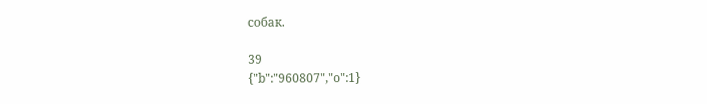собак.

39
{"b":"960807","o":1}